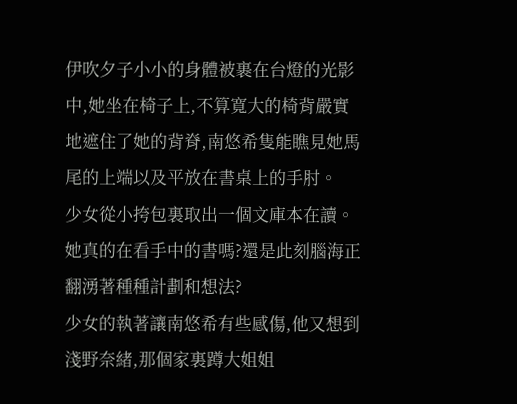伊吹夕子小小的身體被裹在台燈的光影中,她坐在椅子上,不算寬大的椅背嚴實地遮住了她的背脊,南悠希隻能瞧見她馬尾的上端以及平放在書桌上的手肘。
少女從小挎包裏取出一個文庫本在讀。
她真的在看手中的書嗎?還是此刻腦海正翻湧著種種計劃和想法?
少女的執著讓南悠希有些感傷,他又想到淺野奈緒,那個家裏蹲大姐姐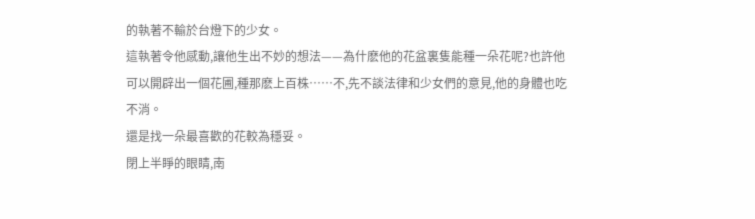的執著不輸於台燈下的少女。
這執著令他感動,讓他生出不妙的想法——為什麽他的花盆裏隻能種一朵花呢?也許他可以開辟出一個花圃,種那麽上百株……不,先不談法律和少女們的意見,他的身體也吃不消。
還是找一朵最喜歡的花較為穩妥。
閉上半睜的眼睛,南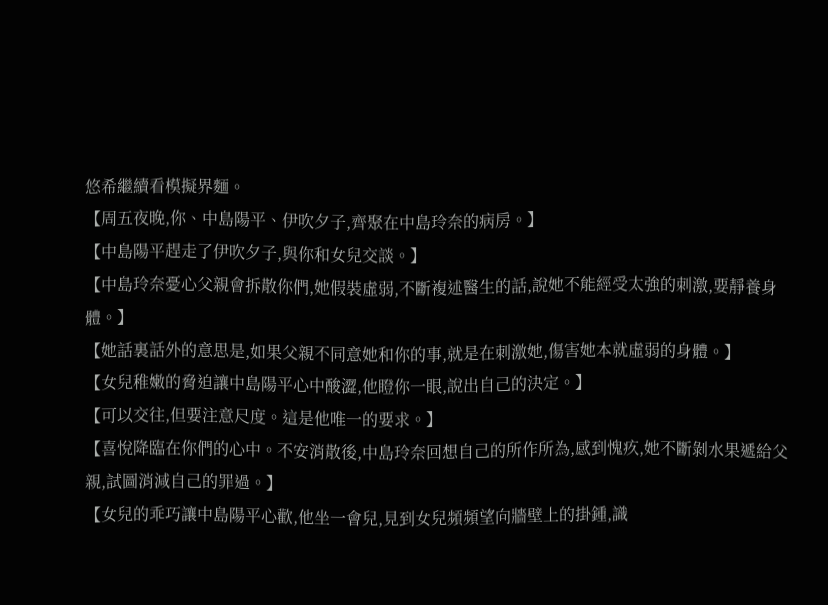悠希繼續看模擬界麵。
【周五夜晚,你、中島陽平、伊吹夕子,齊聚在中島玲奈的病房。】
【中島陽平趕走了伊吹夕子,與你和女兒交談。】
【中島玲奈憂心父親會拆散你們,她假裝虛弱,不斷複述醫生的話,說她不能經受太強的刺激,要靜養身體。】
【她話裏話外的意思是,如果父親不同意她和你的事,就是在刺激她,傷害她本就虛弱的身體。】
【女兒稚嫩的脅迫讓中島陽平心中酸澀,他瞪你一眼,說出自己的決定。】
【可以交往,但要注意尺度。這是他唯一的要求。】
【喜悅降臨在你們的心中。不安消散後,中島玲奈回想自己的所作所為,感到愧疚,她不斷剝水果遞給父親,試圖消減自己的罪過。】
【女兒的乖巧讓中島陽平心歡,他坐一會兒,見到女兒頻頻望向牆壁上的掛鍾,識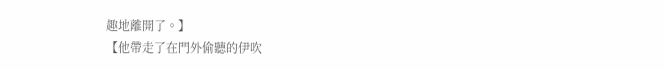趣地離開了。】
【他帶走了在門外偷聽的伊吹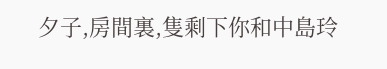夕子,房間裏,隻剩下你和中島玲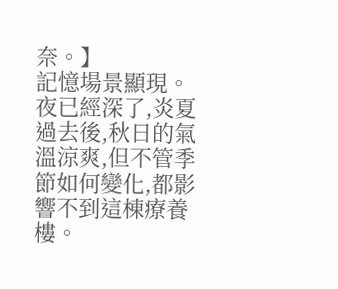奈。】
記憶場景顯現。
夜已經深了,炎夏過去後,秋日的氣溫涼爽,但不管季節如何變化,都影響不到這棟療養樓。